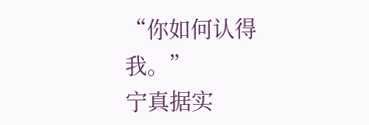“你如何认得我。”
宁真据实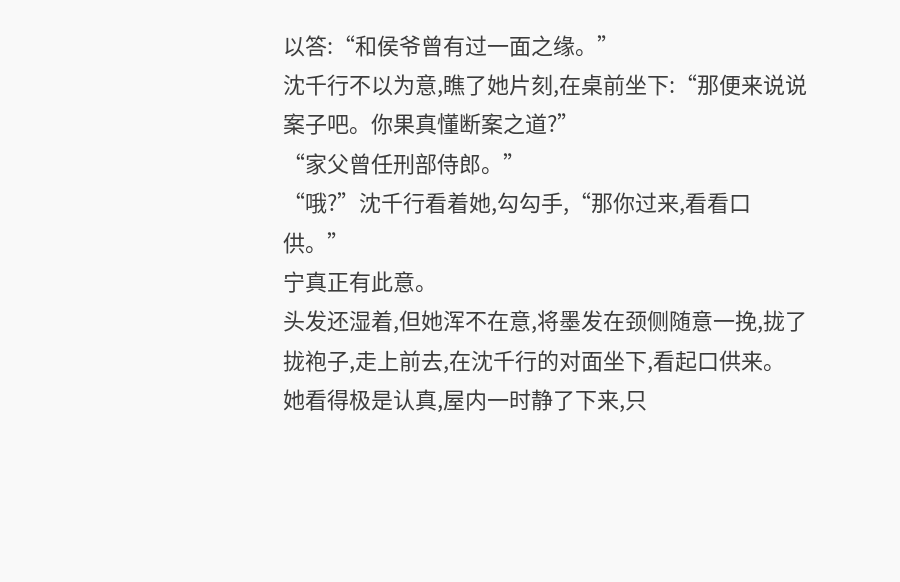以答:“和侯爷曾有过一面之缘。”
沈千行不以为意,瞧了她片刻,在桌前坐下:“那便来说说案子吧。你果真懂断案之道?”
“家父曾任刑部侍郎。”
“哦?”沈千行看着她,勾勾手,“那你过来,看看口供。”
宁真正有此意。
头发还湿着,但她浑不在意,将墨发在颈侧随意一挽,拢了拢袍子,走上前去,在沈千行的对面坐下,看起口供来。
她看得极是认真,屋内一时静了下来,只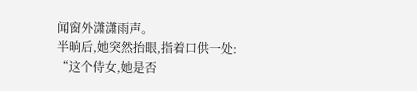闻窗外潇潇雨声。
半晌后,她突然抬眼,指着口供一处:
“这个侍女,她是否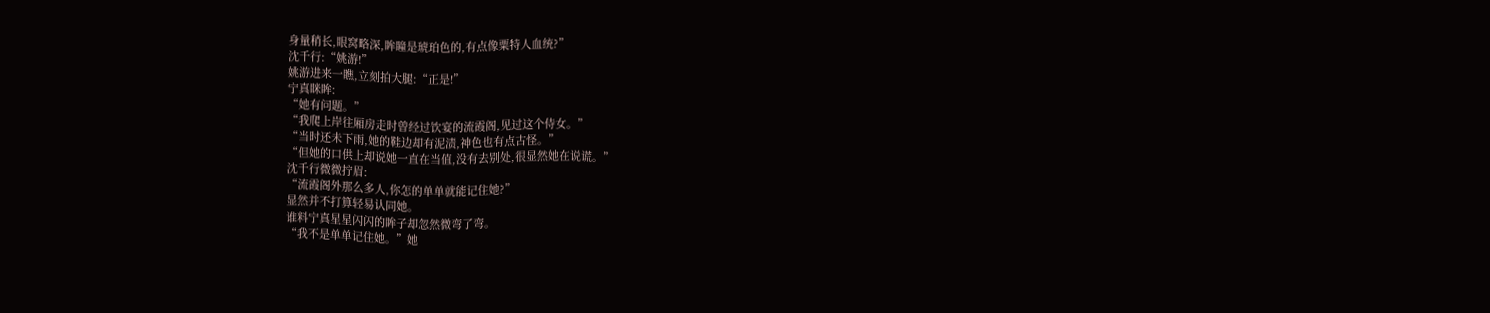身量稍长,眼窝略深,眸瞳是琥珀色的,有点像粟特人血统?”
沈千行:“姚游!”
姚游进来一瞧,立刻拍大腿:“正是!”
宁真眯眸:
“她有问题。”
“我爬上岸往厢房走时曾经过饮宴的流霞阁,见过这个侍女。”
“当时还未下雨,她的鞋边却有泥渍,神色也有点古怪。”
“但她的口供上却说她一直在当值,没有去别处,很显然她在说谎。”
沈千行微微拧眉:
“流霞阁外那么多人,你怎的单单就能记住她?”
显然并不打算轻易认同她。
谁料宁真星星闪闪的眸子却忽然微弯了弯。
“我不是单单记住她。”她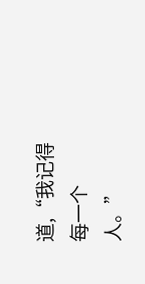道,“我记得每一个人。”